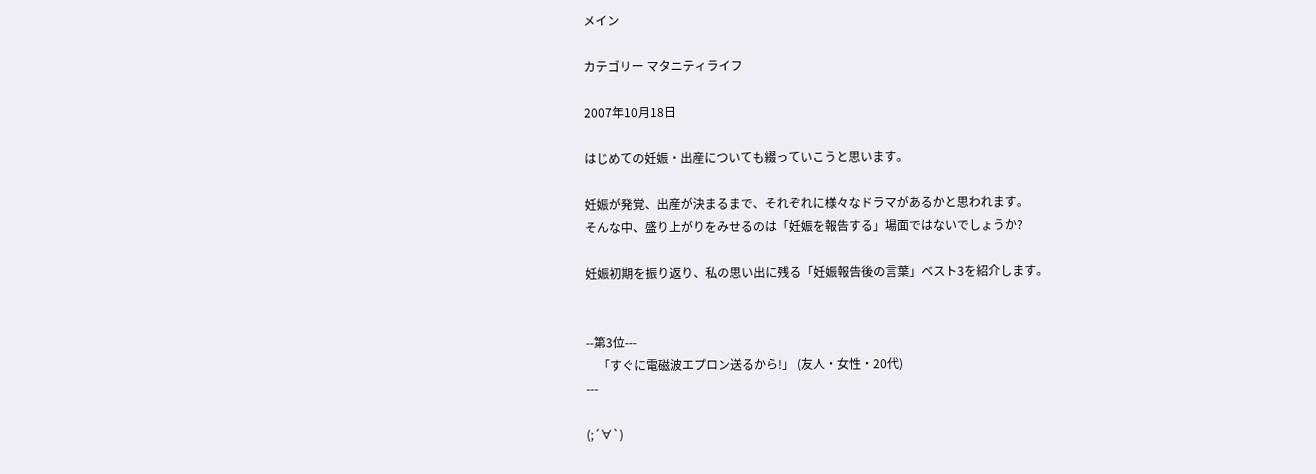メイン

カテゴリー マタニティライフ

2007年10月18日

はじめての妊娠・出産についても綴っていこうと思います。

妊娠が発覚、出産が決まるまで、それぞれに様々なドラマがあるかと思われます。
そんな中、盛り上がりをみせるのは「妊娠を報告する」場面ではないでしょうか?

妊娠初期を振り返り、私の思い出に残る「妊娠報告後の言葉」ベスト3を紹介します。


--第3位---
    「すぐに電磁波エプロン送るから!」 (友人・女性・20代)
---

(;´∀`)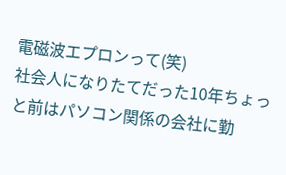電磁波エプロンって(笑)
社会人になりたてだった10年ちょっと前はパソコン関係の会社に勤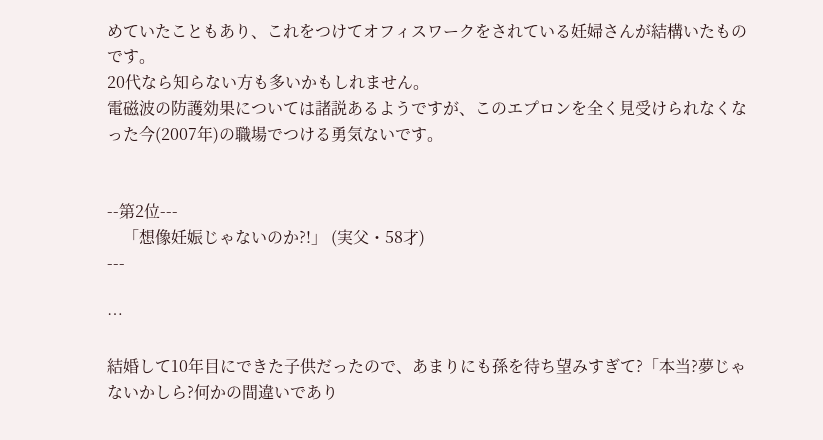めていたこともあり、これをつけてオフィスワークをされている妊婦さんが結構いたものです。
20代なら知らない方も多いかもしれません。
電磁波の防護効果については諸説あるようですが、このエプロンを全く見受けられなくなった今(2007年)の職場でつける勇気ないです。


--第2位---
    「想像妊娠じゃないのか?!」 (実父・58才)
---

…

結婚して10年目にできた子供だったので、あまりにも孫を待ち望みすぎて?「本当?夢じゃないかしら?何かの間違いであり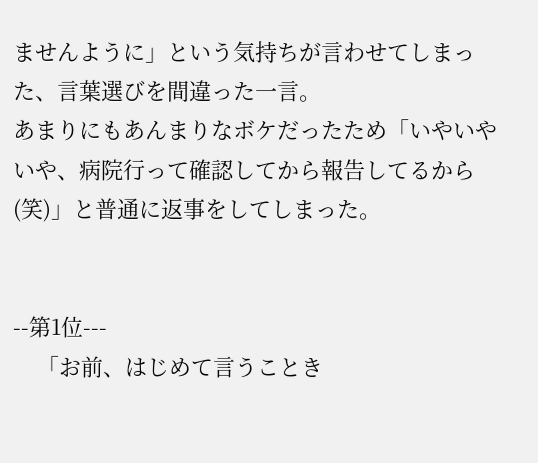ませんように」という気持ちが言わせてしまった、言葉選びを間違った一言。
あまりにもあんまりなボケだったため「いやいやいや、病院行って確認してから報告してるから(笑)」と普通に返事をしてしまった。


--第1位---
    「お前、はじめて言うことき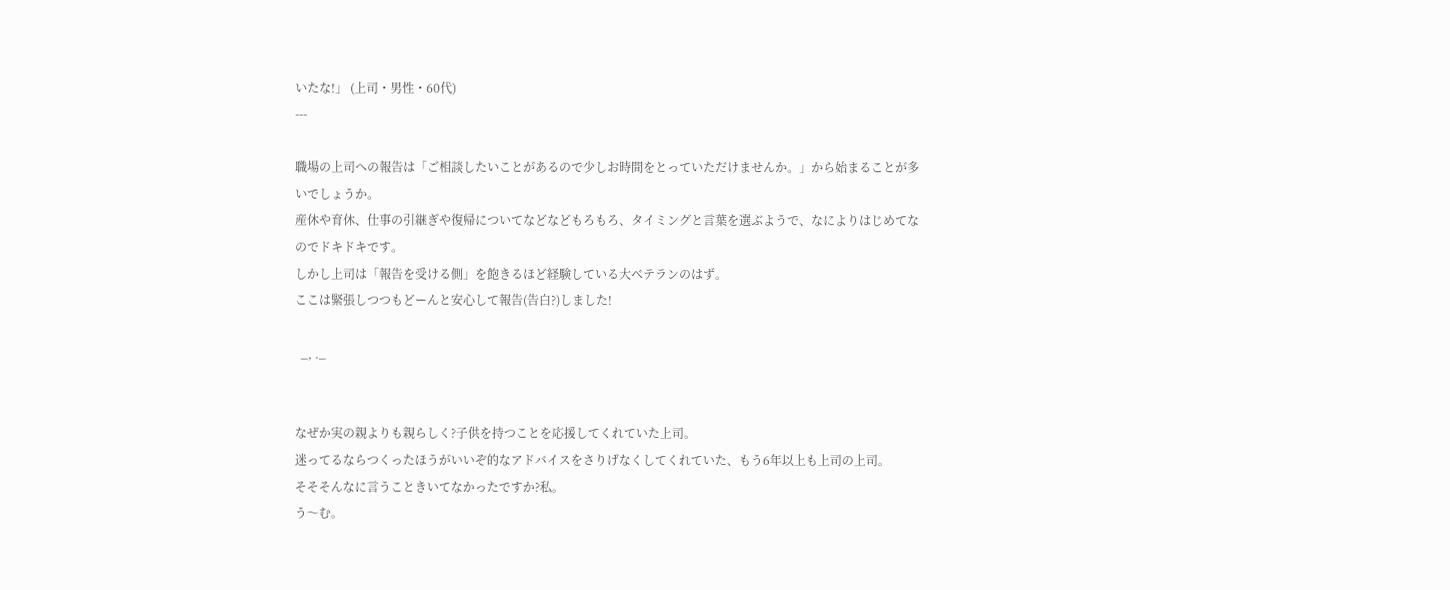いたな!」 (上司・男性・60代)
---

職場の上司への報告は「ご相談したいことがあるので少しお時間をとっていただけませんか。」から始まることが多いでしょうか。
産休や育休、仕事の引継ぎや復帰についてなどなどもろもろ、タイミングと言葉を選ぶようで、なによりはじめてなのでドキドキです。
しかし上司は「報告を受ける側」を飽きるほど経験している大ベテランのはず。
ここは緊張しつつもどーんと安心して報告(告白?)しました!

  _, ._


なぜか実の親よりも親らしく?子供を持つことを応援してくれていた上司。
迷ってるならつくったほうがいいぞ的なアドバイスをさりげなくしてくれていた、もう6年以上も上司の上司。
そそそんなに言うこときいてなかったですか?私。
う〜む。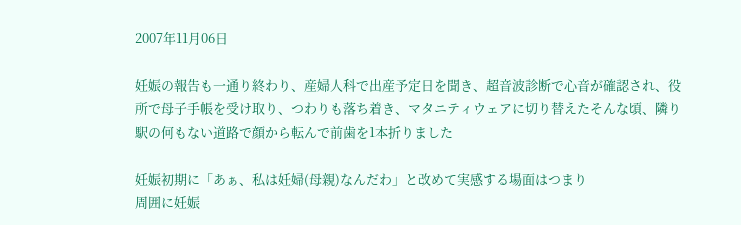2007年11月06日

妊娠の報告も一通り終わり、産婦人科で出産予定日を聞き、超音波診断で心音が確認され、役所で母子手帳を受け取り、つわりも落ち着き、マタニティウェアに切り替えたそんな頃、隣り駅の何もない道路で顔から転んで前歯を1本折りました

妊娠初期に「あぁ、私は妊婦(母親)なんだわ」と改めて実感する場面はつまり
周囲に妊娠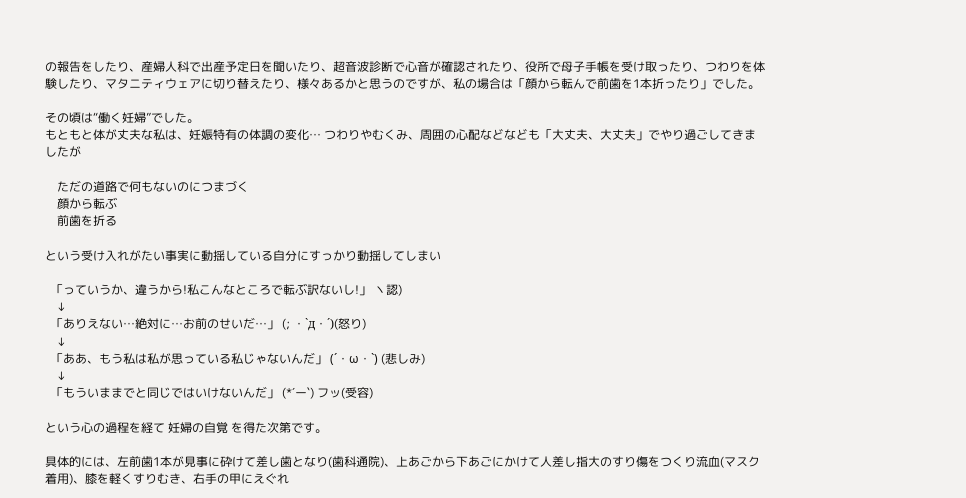の報告をしたり、産婦人科で出産予定日を聞いたり、超音波診断で心音が確認されたり、役所で母子手帳を受け取ったり、つわりを体験したり、マタニティウェアに切り替えたり、様々あるかと思うのですが、私の場合は「顔から転んで前歯を1本折ったり」でした。

その頃は“働く妊婦”でした。
もともと体が丈夫な私は、妊娠特有の体調の変化… つわりやむくみ、周囲の心配などなども「大丈夫、大丈夫」でやり過ごしてきましたが

    ただの道路で何もないのにつまづく
    顔から転ぶ
    前歯を折る

という受け入れがたい事実に動揺している自分にすっかり動揺してしまい

  「っていうか、違うから!私こんなところで転ぶ訳ないし!」 ヽ認)
    ↓
  「ありえない…絶対に…お前のせいだ…」 (; ・`д・´)(怒り)
    ↓
  「ああ、もう私は私が思っている私じゃないんだ」 (´・ω・`) (悲しみ)
    ↓
  「もういままでと同じではいけないんだ」 (*´ー`) フッ(受容)

という心の過程を経て 妊婦の自覚 を得た次第です。

具体的には、左前歯1本が見事に砕けて差し歯となり(歯科通院)、上あごから下あごにかけて人差し指大のすり傷をつくり流血(マスク着用)、膝を軽くすりむき、右手の甲にえぐれ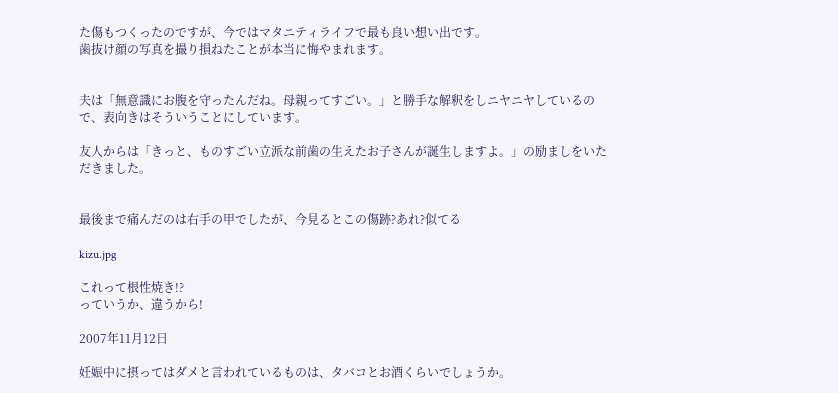た傷もつくったのですが、今ではマタニティライフで最も良い想い出です。
歯抜け顔の写真を撮り損ねたことが本当に悔やまれます。


夫は「無意識にお腹を守ったんだね。母親ってすごい。」と勝手な解釈をしニヤニヤしているので、表向きはそういうことにしています。

友人からは「きっと、ものすごい立派な前歯の生えたお子さんが誕生しますよ。」の励ましをいただきました。


最後まで痛んだのは右手の甲でしたが、今見るとこの傷跡?あれ?似てる

kizu.jpg

これって根性焼き!?
っていうか、違うから!

2007年11月12日

妊娠中に摂ってはダメと言われているものは、タバコとお酒くらいでしょうか。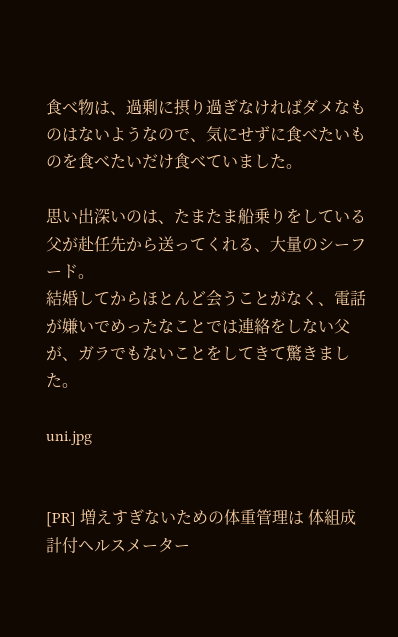食べ物は、過剰に摂り過ぎなければダメなものはないようなので、気にせずに食べたいものを食べたいだけ食べていました。

思い出深いのは、たまたま船乗りをしている父が赴任先から送ってくれる、大量のシーフード。
結婚してからほとんど会うことがなく、電話が嫌いでめったなことでは連絡をしない父が、ガラでもないことをしてきて驚きました。

uni.jpg


[PR] 増えすぎないための体重管理は 体組成計付ヘルスメーター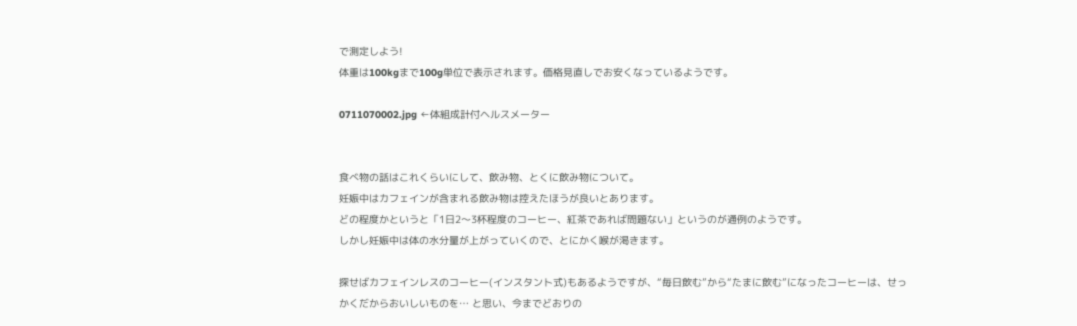で測定しよう!
体重は100kgまで100g単位で表示されます。価格見直しでお安くなっているようです。

0711070002.jpg ←体組成計付ヘルスメーター


食べ物の話はこれくらいにして、飲み物、とくに飲み物について。
妊娠中はカフェインが含まれる飲み物は控えたほうが良いとあります。
どの程度かというと「1日2〜3杯程度のコーヒー、紅茶であれば問題ない」というのが通例のようです。
しかし妊娠中は体の水分量が上がっていくので、とにかく喉が渇きます。

探せばカフェインレスのコーヒー(インスタント式)もあるようですが、“毎日飲む”から“たまに飲む”になったコーヒーは、せっかくだからおいしいものを… と思い、今までどおりの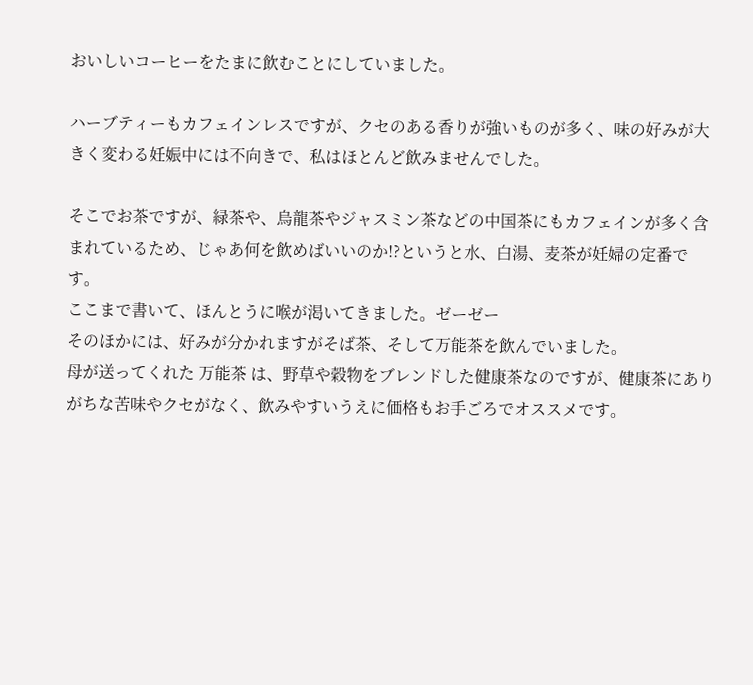おいしいコーヒーをたまに飲むことにしていました。

ハーブティーもカフェインレスですが、クセのある香りが強いものが多く、味の好みが大きく変わる妊娠中には不向きで、私はほとんど飲みませんでした。

そこでお茶ですが、緑茶や、烏龍茶やジャスミン茶などの中国茶にもカフェインが多く含まれているため、じゃあ何を飲めばいいのか!?というと水、白湯、麦茶が妊婦の定番です。
ここまで書いて、ほんとうに喉が渇いてきました。ゼーゼー
そのほかには、好みが分かれますがそば茶、そして万能茶を飲んでいました。
母が送ってくれた 万能茶 は、野草や穀物をブレンドした健康茶なのですが、健康茶にありがちな苦味やクセがなく、飲みやすいうえに価格もお手ごろでオススメです。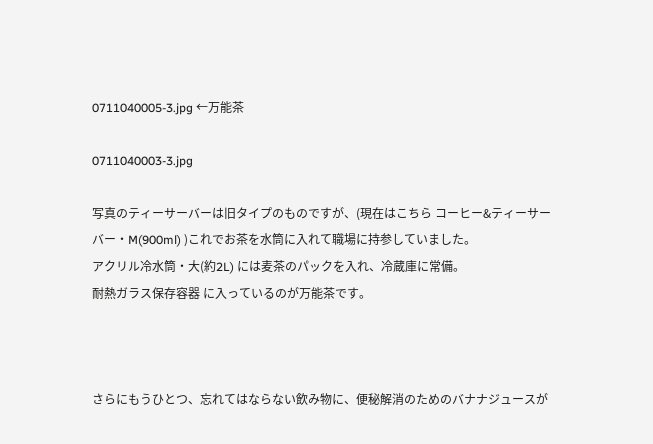0711040005-3.jpg ←万能茶

0711040003-3.jpg

写真のティーサーバーは旧タイプのものですが、(現在はこちら コーヒー&ティーサーバー・M(900ml) )これでお茶を水筒に入れて職場に持参していました。
アクリル冷水筒・大(約2L) には麦茶のパックを入れ、冷蔵庫に常備。
耐熱ガラス保存容器 に入っているのが万能茶です。



さらにもうひとつ、忘れてはならない飲み物に、便秘解消のためのバナナジュースが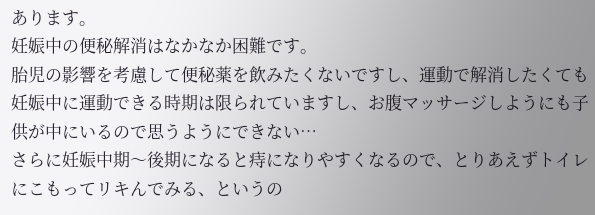あります。
妊娠中の便秘解消はなかなか困難です。
胎児の影響を考慮して便秘薬を飲みたくないですし、運動で解消したくても妊娠中に運動できる時期は限られていますし、お腹マッサージしようにも子供が中にいるので思うようにできない…
さらに妊娠中期〜後期になると痔になりやすくなるので、とりあえずトイレにこもってリキんでみる、というの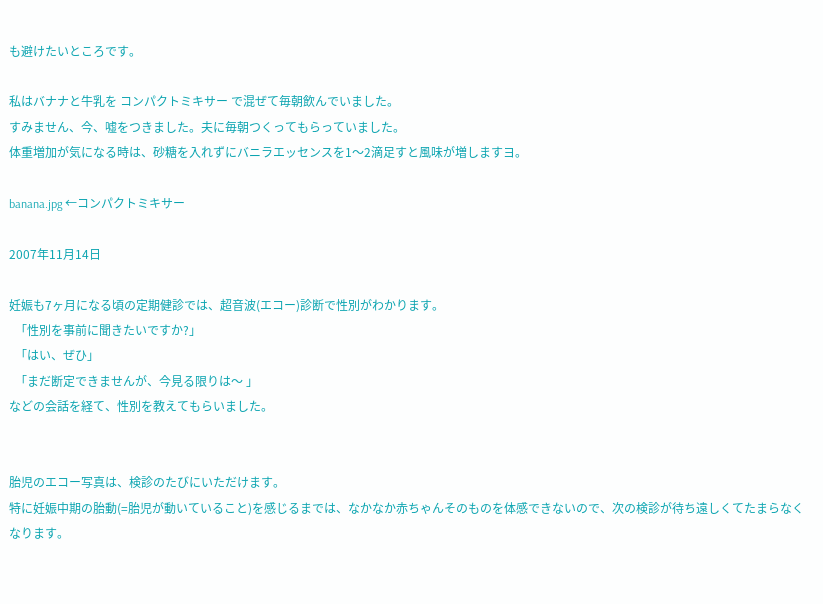も避けたいところです。

私はバナナと牛乳を コンパクトミキサー で混ぜて毎朝飲んでいました。
すみません、今、嘘をつきました。夫に毎朝つくってもらっていました。
体重増加が気になる時は、砂糖を入れずにバニラエッセンスを1〜2滴足すと風味が増しますヨ。

banana.jpg ←コンパクトミキサー

2007年11月14日

妊娠も7ヶ月になる頃の定期健診では、超音波(エコー)診断で性別がわかります。
  「性別を事前に聞きたいですか?」
  「はい、ぜひ」
  「まだ断定できませんが、今見る限りは〜 」
などの会話を経て、性別を教えてもらいました。


胎児のエコー写真は、検診のたびにいただけます。
特に妊娠中期の胎動(=胎児が動いていること)を感じるまでは、なかなか赤ちゃんそのものを体感できないので、次の検診が待ち遠しくてたまらなくなります。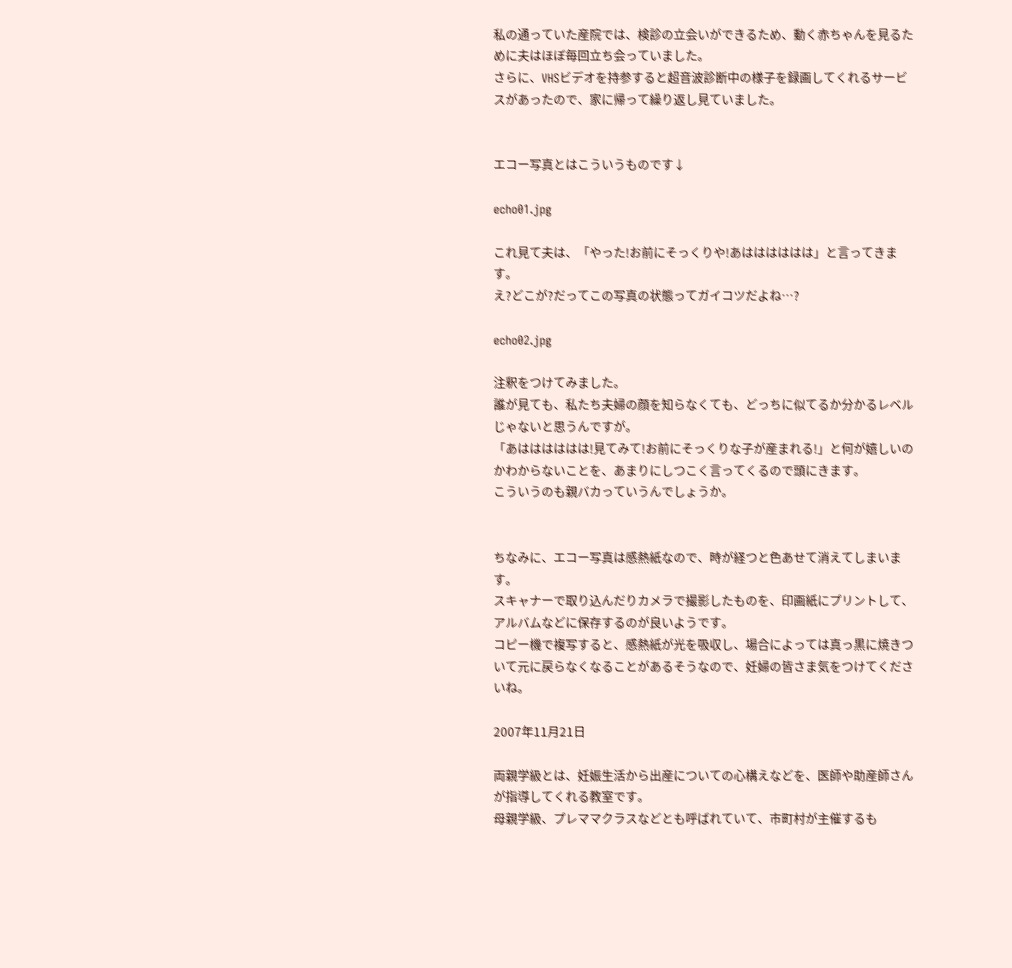私の通っていた産院では、検診の立会いができるため、動く赤ちゃんを見るために夫はほぼ毎回立ち会っていました。
さらに、VHSビデオを持参すると超音波診断中の様子を録画してくれるサービスがあったので、家に帰って繰り返し見ていました。


エコー写真とはこういうものです↓

echo01.jpg

これ見て夫は、「やった!お前にそっくりや!あはははははは」と言ってきます。
え?どこが?だってこの写真の状態ってガイコツだよね…?

echo02.jpg

注釈をつけてみました。
誰が見ても、私たち夫婦の顔を知らなくても、どっちに似てるか分かるレベルじゃないと思うんですが。
「あはははははは!見てみて!お前にそっくりな子が産まれる!」と何が嬉しいのかわからないことを、あまりにしつこく言ってくるので頭にきます。
こういうのも親バカっていうんでしょうか。


ちなみに、エコー写真は感熱紙なので、時が経つと色あせて消えてしまいます。
スキャナーで取り込んだりカメラで撮影したものを、印画紙にプリントして、アルバムなどに保存するのが良いようです。
コピー機で複写すると、感熱紙が光を吸収し、場合によっては真っ黒に焼きついて元に戻らなくなることがあるそうなので、妊婦の皆さま気をつけてくださいね。

2007年11月21日

両親学級とは、妊娠生活から出産についての心構えなどを、医師や助産師さんが指導してくれる教室です。
母親学級、プレママクラスなどとも呼ばれていて、市町村が主催するも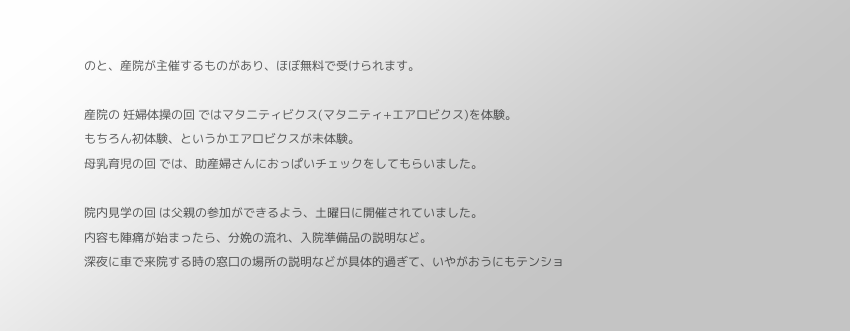のと、産院が主催するものがあり、ほぼ無料で受けられます。

産院の 妊婦体操の回 ではマタニティビクス(マタニティ+エアロビクス)を体験。
もちろん初体験、というかエアロビクスが未体験。
母乳育児の回 では、助産婦さんにおっぱいチェックをしてもらいました。

院内見学の回 は父親の参加ができるよう、土曜日に開催されていました。
内容も陣痛が始まったら、分娩の流れ、入院準備品の説明など。
深夜に車で来院する時の窓口の場所の説明などが具体的過ぎて、いやがおうにもテンショ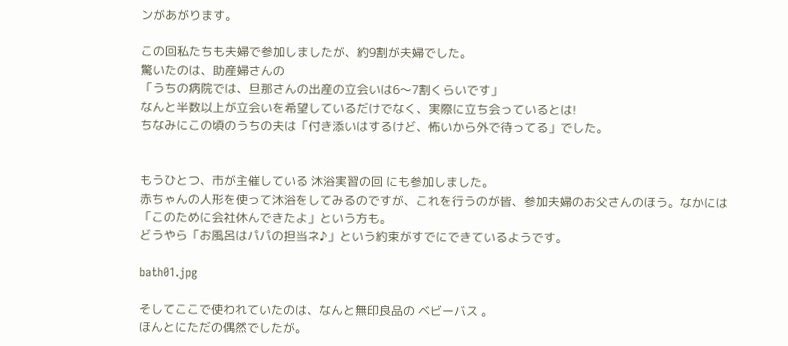ンがあがります。

この回私たちも夫婦で参加しましたが、約9割が夫婦でした。
驚いたのは、助産婦さんの
「うちの病院では、旦那さんの出産の立会いは6〜7割くらいです」
なんと半数以上が立会いを希望しているだけでなく、実際に立ち会っているとは!
ちなみにこの頃のうちの夫は「付き添いはするけど、怖いから外で待ってる」でした。


もうひとつ、市が主催している 沐浴実習の回 にも参加しました。
赤ちゃんの人形を使って沐浴をしてみるのですが、これを行うのが皆、参加夫婦のお父さんのほう。なかには「このために会社休んできたよ」という方も。
どうやら「お風呂はパパの担当ネ♪」という約束がすでにできているようです。

bath01.jpg

そしてここで使われていたのは、なんと無印良品の ベビーバス 。
ほんとにただの偶然でしたが。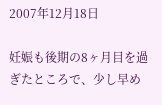2007年12月18日

妊娠も後期の8ヶ月目を過ぎたところで、少し早め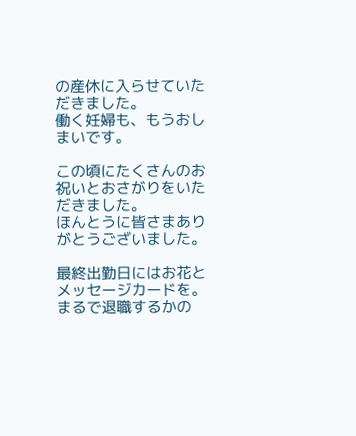の産休に入らせていただきました。
働く妊婦も、もうおしまいです。

この頃にたくさんのお祝いとおさがりをいただきました。
ほんとうに皆さまありがとうございました。

最終出勤日にはお花とメッセージカードを。
まるで退職するかの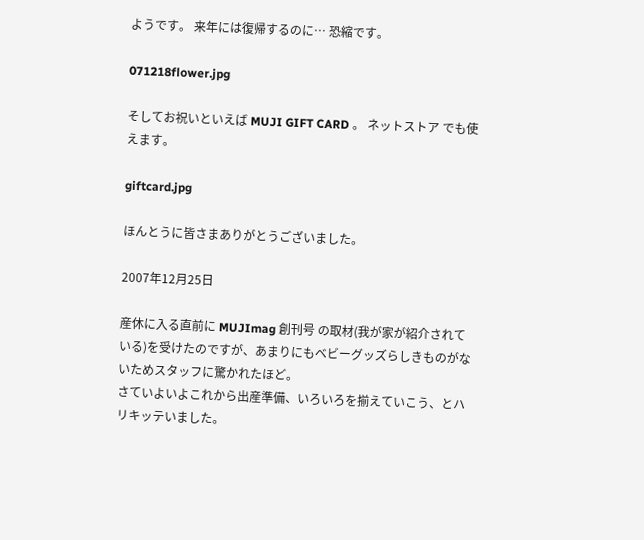ようです。 来年には復帰するのに… 恐縮です。

071218flower.jpg

そしてお祝いといえば MUJI GIFT CARD 。 ネットストア でも使えます。

giftcard.jpg

ほんとうに皆さまありがとうございました。

2007年12月25日

産休に入る直前に MUJImag 創刊号 の取材(我が家が紹介されている)を受けたのですが、あまりにもベビーグッズらしきものがないためスタッフに驚かれたほど。
さていよいよこれから出産準備、いろいろを揃えていこう、とハリキッテいました。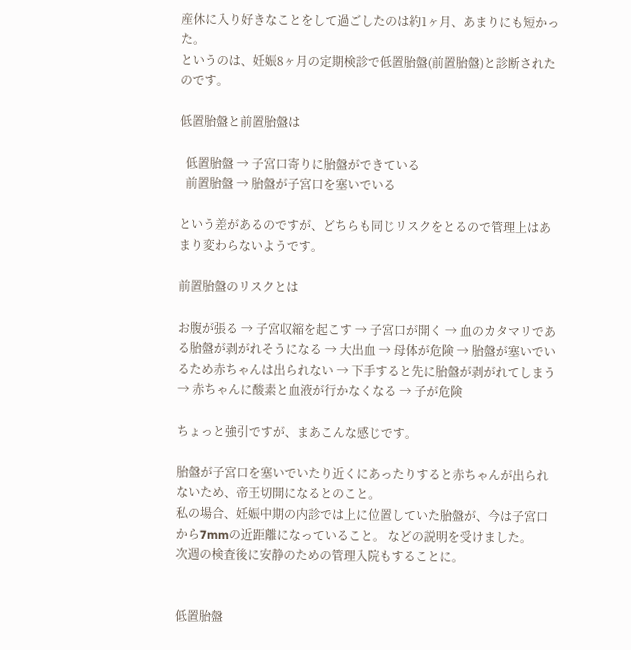産休に入り好きなことをして過ごしたのは約1ヶ月、あまりにも短かった。
というのは、妊娠8ヶ月の定期検診で低置胎盤(前置胎盤)と診断されたのです。

低置胎盤と前置胎盤は

  低置胎盤 → 子宮口寄りに胎盤ができている
  前置胎盤 → 胎盤が子宮口を塞いでいる

という差があるのですが、どちらも同じリスクをとるので管理上はあまり変わらないようです。

前置胎盤のリスクとは

お腹が張る → 子宮収縮を起こす → 子宮口が開く → 血のカタマリである胎盤が剥がれそうになる → 大出血 → 母体が危険 → 胎盤が塞いでいるため赤ちゃんは出られない → 下手すると先に胎盤が剥がれてしまう → 赤ちゃんに酸素と血液が行かなくなる → 子が危険

ちょっと強引ですが、まあこんな感じです。

胎盤が子宮口を塞いでいたり近くにあったりすると赤ちゃんが出られないため、帝王切開になるとのこと。
私の場合、妊娠中期の内診では上に位置していた胎盤が、今は子宮口から7mmの近距離になっていること。 などの説明を受けました。
次週の検査後に安静のための管理入院もすることに。


低置胎盤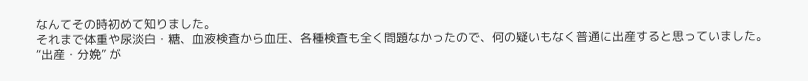なんてその時初めて知りました。
それまで体重や尿淡白・糖、血液検査から血圧、各種検査も全く問題なかったので、何の疑いもなく普通に出産すると思っていました。
“出産・分娩” が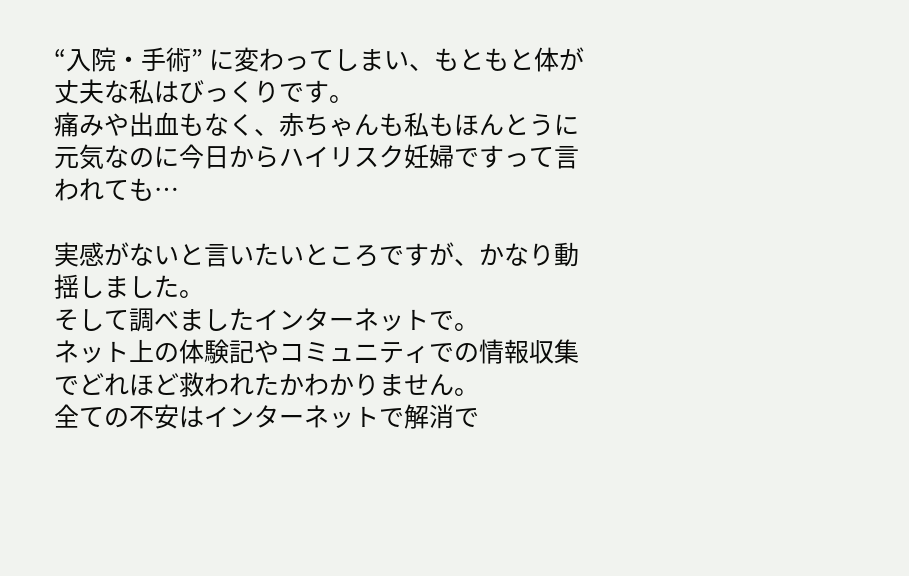“入院・手術” に変わってしまい、もともと体が丈夫な私はびっくりです。
痛みや出血もなく、赤ちゃんも私もほんとうに元気なのに今日からハイリスク妊婦ですって言われても…

実感がないと言いたいところですが、かなり動揺しました。
そして調べましたインターネットで。
ネット上の体験記やコミュニティでの情報収集でどれほど救われたかわかりません。
全ての不安はインターネットで解消で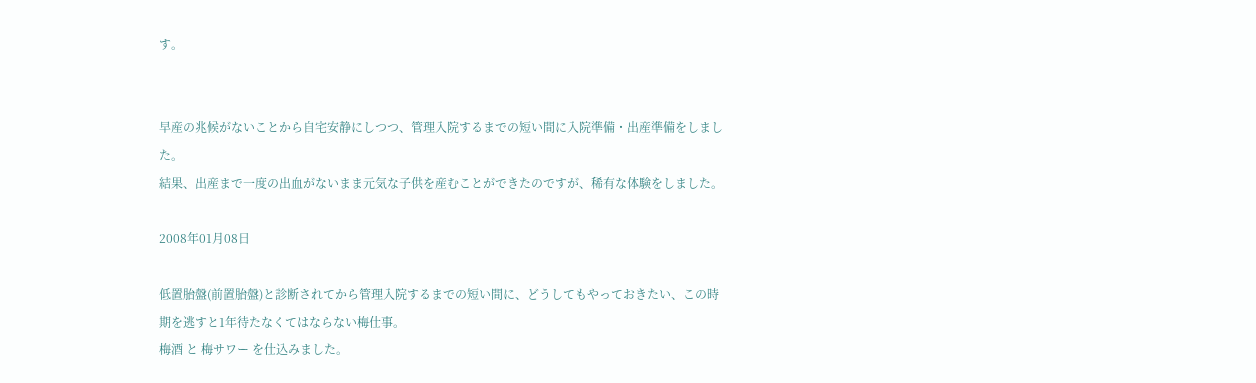す。


早産の兆候がないことから自宅安静にしつつ、管理入院するまでの短い間に入院準備・出産準備をしました。
結果、出産まで一度の出血がないまま元気な子供を産むことができたのですが、稀有な体験をしました。

2008年01月08日

低置胎盤(前置胎盤)と診断されてから管理入院するまでの短い間に、どうしてもやっておきたい、この時期を逃すと1年待たなくてはならない梅仕事。
梅酒 と 梅サワー を仕込みました。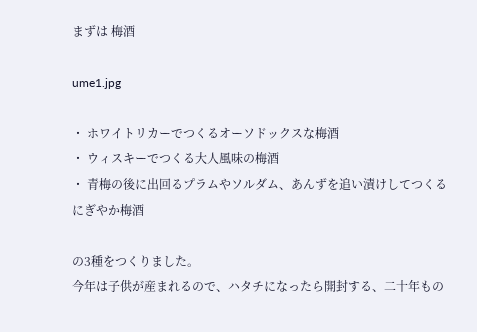まずは 梅酒

ume1.jpg

・ ホワイトリカーでつくるオーソドックスな梅酒
・ ウィスキーでつくる大人風味の梅酒
・ 青梅の後に出回るプラムやソルダム、あんずを追い漬けしてつくるにぎやか梅酒

の3種をつくりました。
今年は子供が産まれるので、ハタチになったら開封する、二十年もの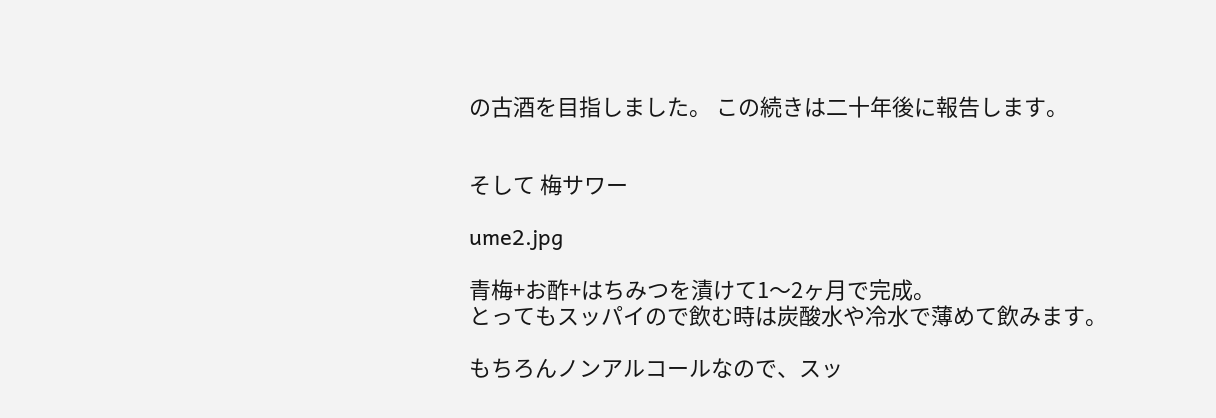の古酒を目指しました。 この続きは二十年後に報告します。


そして 梅サワー

ume2.jpg

青梅+お酢+はちみつを漬けて1〜2ヶ月で完成。
とってもスッパイので飲む時は炭酸水や冷水で薄めて飲みます。

もちろんノンアルコールなので、スッ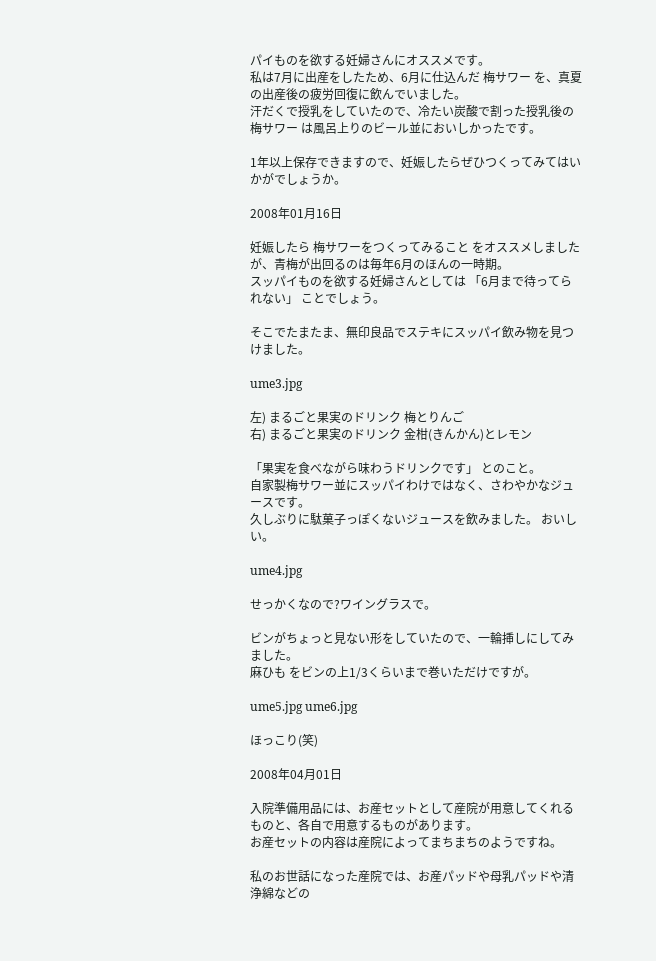パイものを欲する妊婦さんにオススメです。
私は7月に出産をしたため、6月に仕込んだ 梅サワー を、真夏の出産後の疲労回復に飲んでいました。
汗だくで授乳をしていたので、冷たい炭酸で割った授乳後の 梅サワー は風呂上りのビール並においしかったです。

1年以上保存できますので、妊娠したらぜひつくってみてはいかがでしょうか。

2008年01月16日

妊娠したら 梅サワーをつくってみること をオススメしましたが、青梅が出回るのは毎年6月のほんの一時期。
スッパイものを欲する妊婦さんとしては 「6月まで待ってられない」 ことでしょう。

そこでたまたま、無印良品でステキにスッパイ飲み物を見つけました。

ume3.jpg

左) まるごと果実のドリンク 梅とりんご
右) まるごと果実のドリンク 金柑(きんかん)とレモン

「果実を食べながら味わうドリンクです」 とのこと。
自家製梅サワー並にスッパイわけではなく、さわやかなジュースです。
久しぶりに駄菓子っぽくないジュースを飲みました。 おいしい。

ume4.jpg

せっかくなので?ワイングラスで。

ビンがちょっと見ない形をしていたので、一輪挿しにしてみました。
麻ひも をビンの上1/3くらいまで巻いただけですが。

ume5.jpg ume6.jpg

ほっこり(笑)

2008年04月01日

入院準備用品には、お産セットとして産院が用意してくれるものと、各自で用意するものがあります。
お産セットの内容は産院によってまちまちのようですね。

私のお世話になった産院では、お産パッドや母乳パッドや清浄綿などの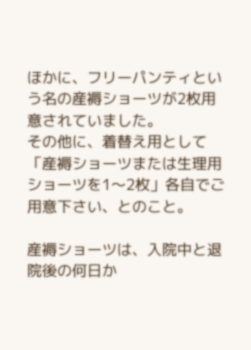ほかに、フリーパンティという名の産褥ショーツが2枚用意されていました。
その他に、着替え用として「産褥ショーツまたは生理用ショーツを1〜2枚」各自でご用意下さい、とのこと。

産褥ショーツは、入院中と退院後の何日か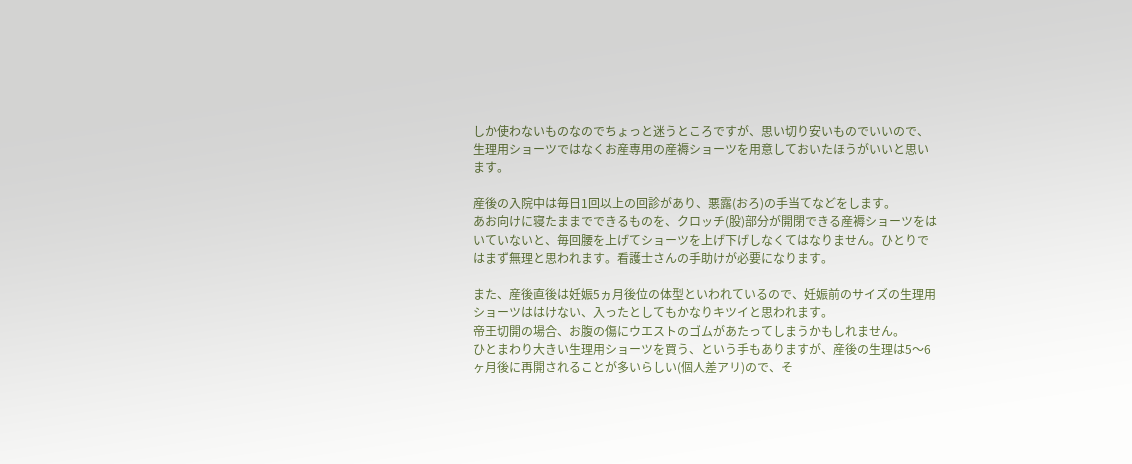しか使わないものなのでちょっと迷うところですが、思い切り安いものでいいので、生理用ショーツではなくお産専用の産褥ショーツを用意しておいたほうがいいと思います。

産後の入院中は毎日1回以上の回診があり、悪露(おろ)の手当てなどをします。
あお向けに寝たままでできるものを、クロッチ(股)部分が開閉できる産褥ショーツをはいていないと、毎回腰を上げてショーツを上げ下げしなくてはなりません。ひとりではまず無理と思われます。看護士さんの手助けが必要になります。

また、産後直後は妊娠5ヵ月後位の体型といわれているので、妊娠前のサイズの生理用ショーツははけない、入ったとしてもかなりキツイと思われます。
帝王切開の場合、お腹の傷にウエストのゴムがあたってしまうかもしれません。
ひとまわり大きい生理用ショーツを買う、という手もありますが、産後の生理は5〜6ヶ月後に再開されることが多いらしい(個人差アリ)ので、そ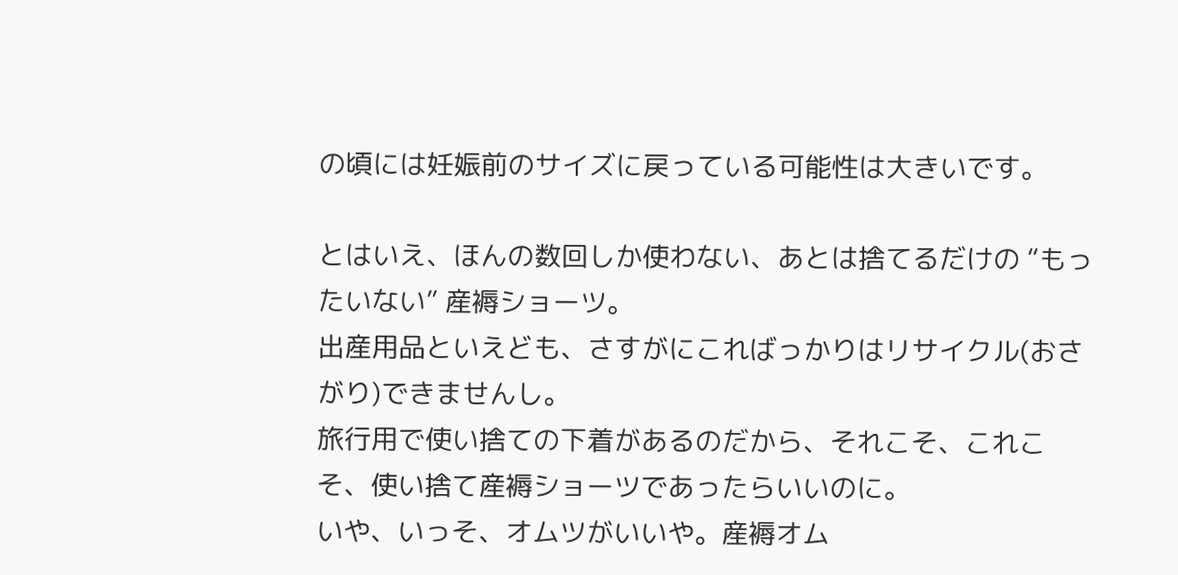の頃には妊娠前のサイズに戻っている可能性は大きいです。

とはいえ、ほんの数回しか使わない、あとは捨てるだけの “もったいない” 産褥ショーツ。
出産用品といえども、さすがにこればっかりはリサイクル(おさがり)できませんし。
旅行用で使い捨ての下着があるのだから、それこそ、これこそ、使い捨て産褥ショーツであったらいいのに。
いや、いっそ、オムツがいいや。産褥オム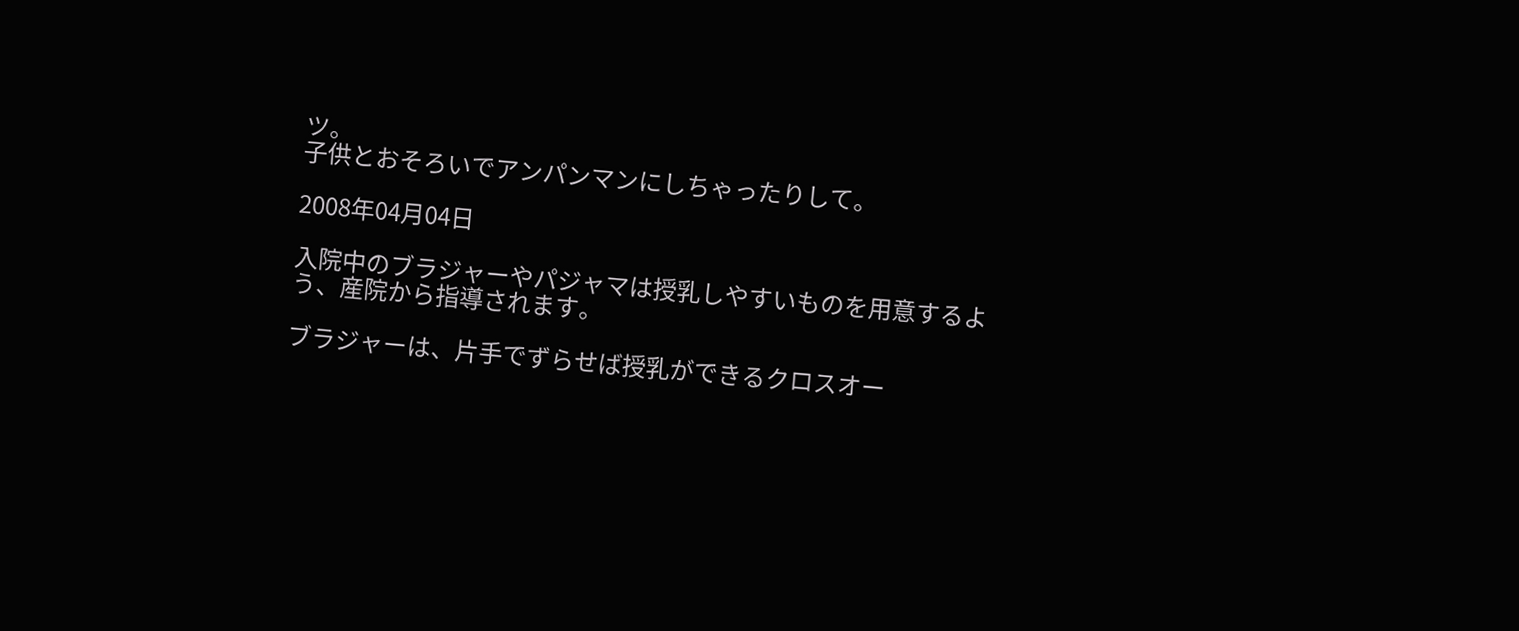ツ。
子供とおそろいでアンパンマンにしちゃったりして。

2008年04月04日

入院中のブラジャーやパジャマは授乳しやすいものを用意するよう、産院から指導されます。

ブラジャーは、片手でずらせば授乳ができるクロスオー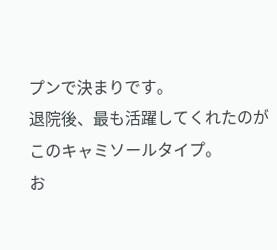プンで決まりです。
退院後、最も活躍してくれたのがこのキャミソールタイプ。
お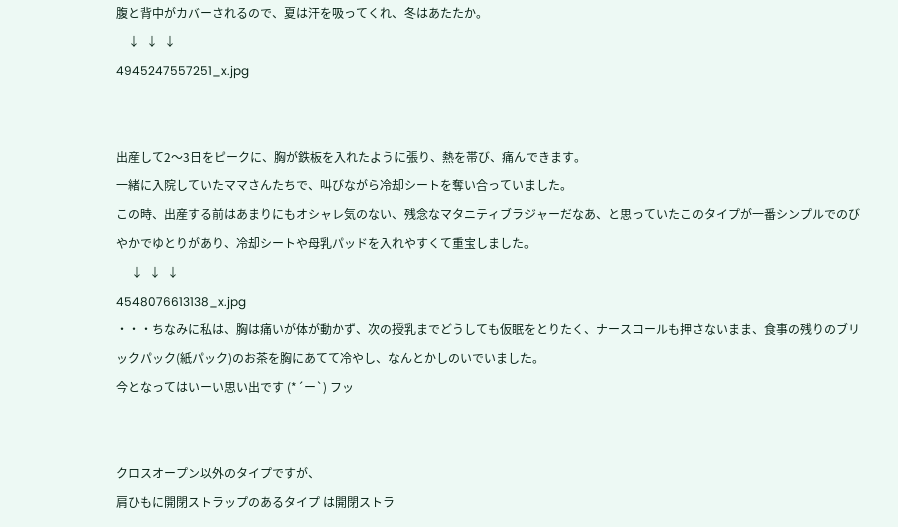腹と背中がカバーされるので、夏は汗を吸ってくれ、冬はあたたか。
    ↓  ↓  ↓
4945247557251_x.jpg


出産して2〜3日をピークに、胸が鉄板を入れたように張り、熱を帯び、痛んできます。
一緒に入院していたママさんたちで、叫びながら冷却シートを奪い合っていました。
この時、出産する前はあまりにもオシャレ気のない、残念なマタニティブラジャーだなあ、と思っていたこのタイプが一番シンプルでのびやかでゆとりがあり、冷却シートや母乳パッドを入れやすくて重宝しました。
     ↓  ↓  ↓
4548076613138_x.jpg
・・・ちなみに私は、胸は痛いが体が動かず、次の授乳までどうしても仮眠をとりたく、ナースコールも押さないまま、食事の残りのブリックパック(紙パック)のお茶を胸にあてて冷やし、なんとかしのいでいました。
今となってはいーい思い出です (*´ー`) フッ


クロスオープン以外のタイプですが、
肩ひもに開閉ストラップのあるタイプ は開閉ストラ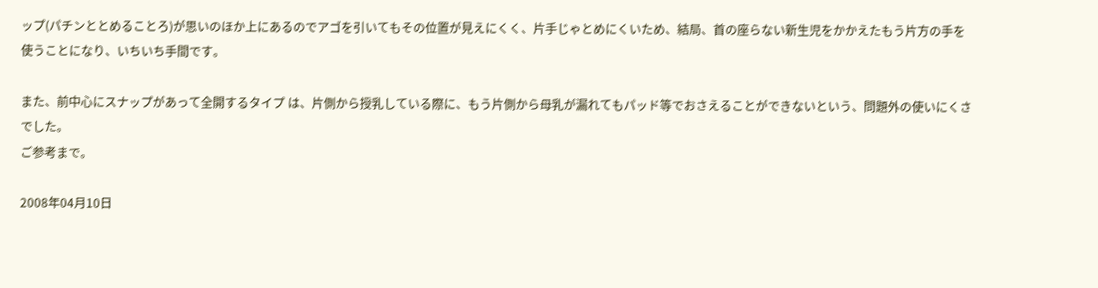ップ(パチンととめることろ)が思いのほか上にあるのでアゴを引いてもその位置が見えにくく、片手じゃとめにくいため、結局、首の座らない新生児をかかえたもう片方の手を使うことになり、いちいち手間です。

また、前中心にスナップがあって全開するタイプ は、片側から授乳している際に、もう片側から母乳が漏れてもパッド等でおさえることができないという、問題外の使いにくさでした。
ご参考まで。

2008年04月10日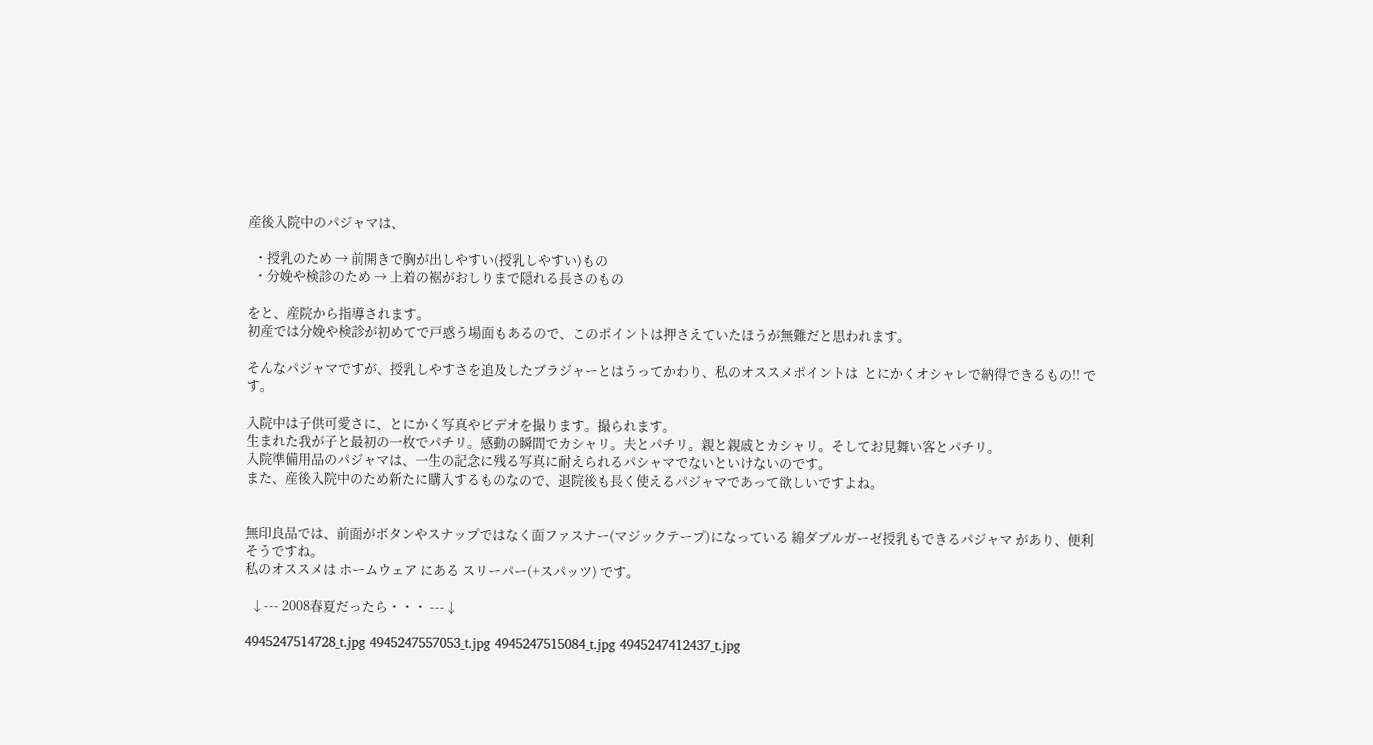産後入院中のパジャマは、

  ・授乳のため → 前開きで胸が出しやすい(授乳しやすい)もの
  ・分娩や検診のため → 上着の裾がおしりまで隠れる長さのもの

をと、産院から指導されます。
初産では分娩や検診が初めてで戸惑う場面もあるので、このポイントは押さえていたほうが無難だと思われます。

そんなパジャマですが、授乳しやすさを追及したブラジャーとはうってかわり、私のオススメポイントは  とにかくオシャレで納得できるもの!! です。

入院中は子供可愛さに、とにかく写真やビデオを撮ります。撮られます。
生まれた我が子と最初の一枚でパチリ。感動の瞬間でカシャリ。夫とパチリ。親と親戚とカシャリ。そしてお見舞い客とパチリ。
入院準備用品のパジャマは、一生の記念に残る写真に耐えられるパシャマでないといけないのです。
また、産後入院中のため新たに購入するものなので、退院後も長く使えるパジャマであって欲しいですよね。


無印良品では、前面がボタンやスナップではなく面ファスナー(マジックテープ)になっている 綿ダブルガーゼ授乳もできるパジャマ があり、便利そうですね。
私のオススメは ホームウェア にある スリーパー(+スパッツ) です。

  ↓--- 2008春夏だったら・・・ ---↓

4945247514728_t.jpg 4945247557053_t.jpg 4945247515084_t.jpg 4945247412437_t.jpg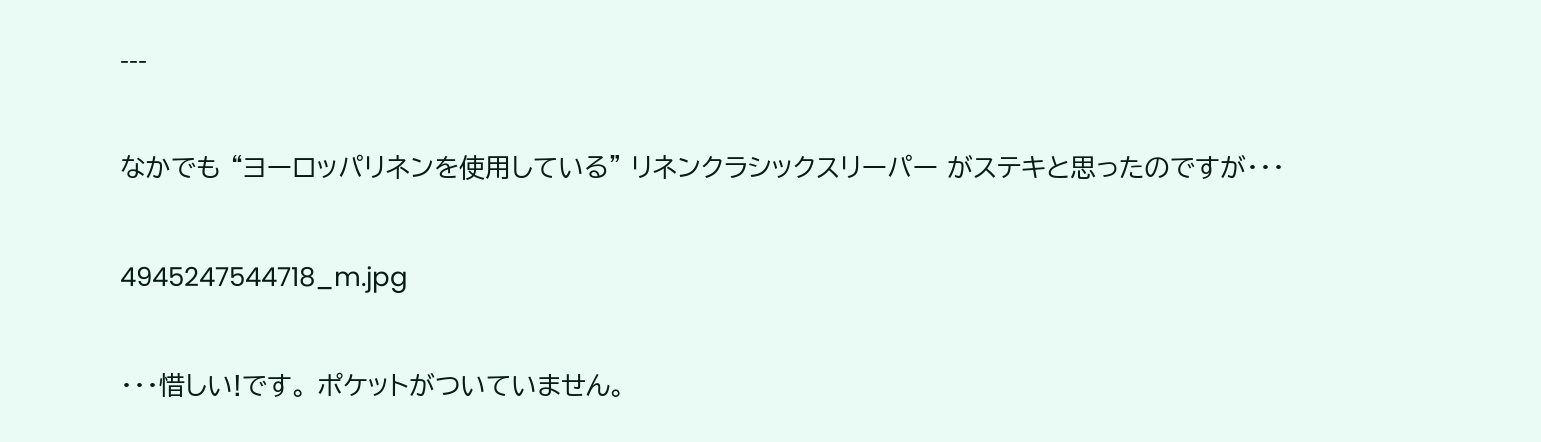---

なかでも “ヨーロッパリネンを使用している” リネンクラシックスリーパー がステキと思ったのですが・・・

4945247544718_m.jpg

・・・惜しい!です。 ポケットがついていません。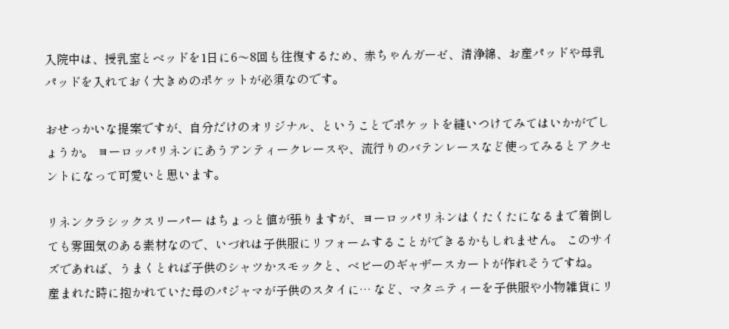入院中は、授乳室とベッドを1日に6〜8回も往復するため、赤ちゃんガーゼ、清浄綿、お産パッドや母乳パッドを入れておく大きめのポケットが必須なのです。

おせっかいな提案ですが、自分だけのオリジナル、ということでポケットを縫いつけてみてはいかがでしょうか。 ヨーロッパリネンにあうアンティークレースや、流行りのバテンレースなど使ってみるとアクセントになって可愛いと思います。

リネンクラシックスリーパー はちょっと値が張りますが、ヨーロッパリネンはくたくたになるまで着倒しても雰囲気のある素材なので、いづれは子供服にリフォームすることができるかもしれません。 このサイズであれば、うまくとれば子供のシャツかスモックと、ベビーのギャザースカートが作れそうですね。
産まれた時に抱かれていた母のパジャマが子供のスタイに… など、マタニティーを子供服や小物雑貨にリ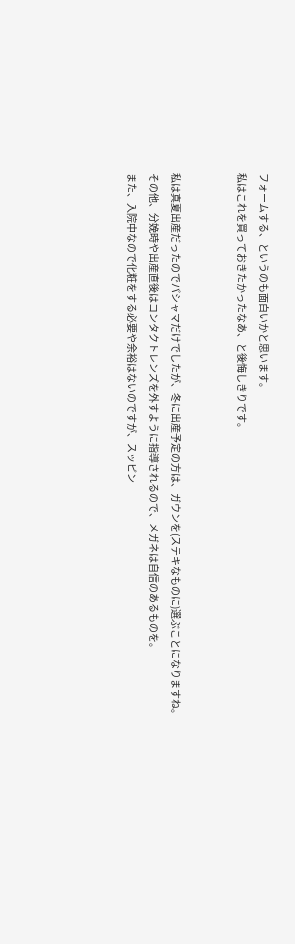フォームする、というのも面白いかと思います。
私はこれを買っておきたかったなあ、と後悔しきりです。


私は真夏出産だったのでパシャマだけでしたが、冬に出産予定の方は、ガウンを(ステキなものに)選ぶことになりますね。
その他、分娩時や出産直後はコンタクトレンズを外すように指導されるので、メガネは自信のあるものを。
また、入院中なので化粧をする必要や余裕はないのですが、スッピン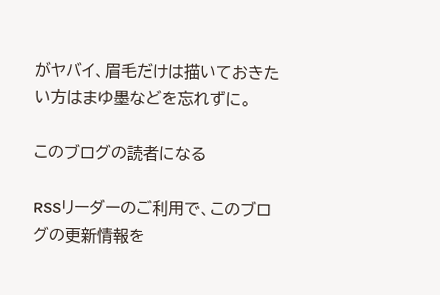がヤバイ、眉毛だけは描いておきたい方はまゆ墨などを忘れずに。

このブログの読者になる

RSSリーダーのご利用で、このブログの更新情報を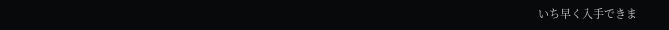いち早く入手できま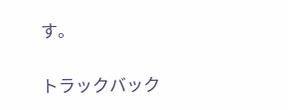す。

トラックバック